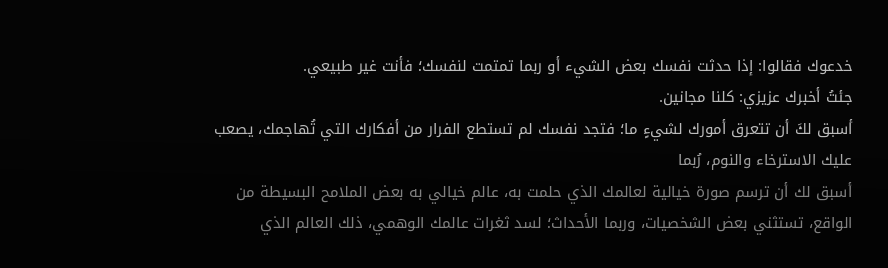خدعوك فقالوا: إذا حدثت نفسك بعض الشيء أو ربما تمتمت لنفسك؛ فأنت غير طبيعي.
جئتُ أخبرك عزيزي: كلنا مجانين.
أسبق لكَ أن تتعرق أمورك لشيءٍ ما؛ فتجد نفسك لم تستطع الفرار من أفكارك التي تُهاجمك، يصعب عليك الاسترخاء والنوم، رُبما
أسبق لك أن ترسم صورة خيالية لعالمك الذي حلمت به، عالم خيالي به بعض الملامح البسيطة من الواقع، تستثني بعض الشخصيات، وربما الأحداث؛ لسد ثغرات عالمك الوهمي، ذلك العالم الذي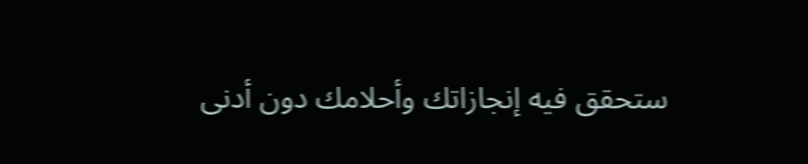ستحقق فيه إنجازاتك وأحلامك دون أدنى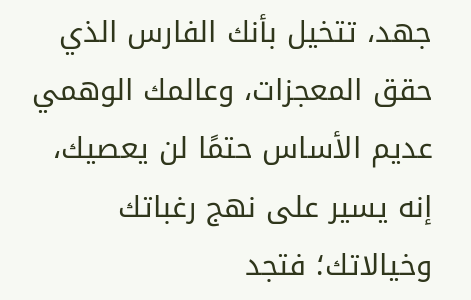جهد، تتخيل بأنك الفارس الذي حقق المعجزات، وعالمك الوهمي عديم الأساس حتمًا لن يعصيك، إنه يسير على نهج رغباتك وخيالاتك؛ فتجد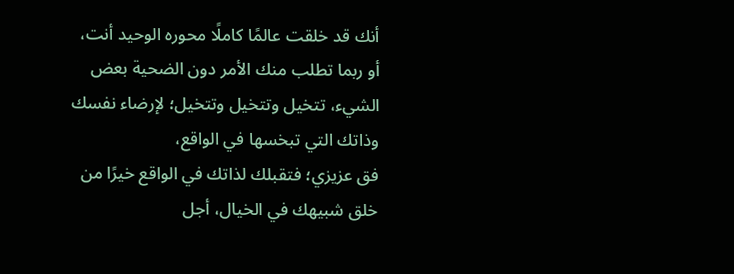أنك قد خلقت عالمًا كاملًا محوره الوحيد أنت، أو ربما تطلب منك الأمر دون الضحية بعض الشيء، تتخيل وتتخيل وتتخيل؛ لإرضاء نفسك وذاتك التي تبخسها في الواقع،
فق عزيزي؛ فتقبلك لذاتك في الواقع خيرًا من خلق شبيهك في الخيال، أجل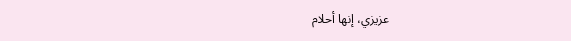عزيزي، إنها أحلام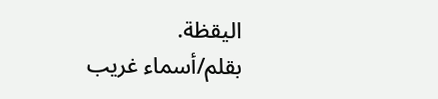اليقظة.
بقلم/أسماء غريب